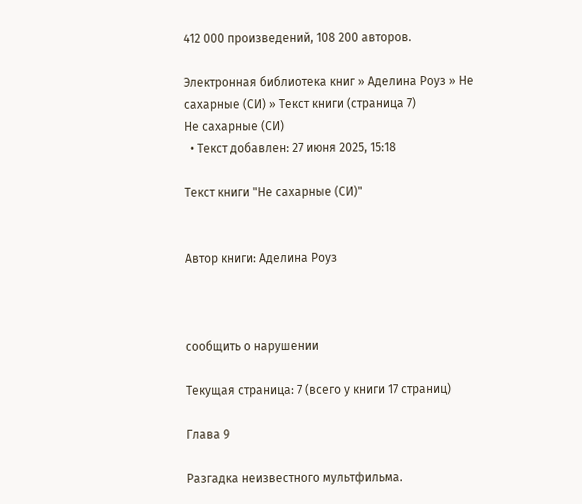412 000 произведений, 108 200 авторов.

Электронная библиотека книг » Аделина Роуз » Не сахарные (СИ) » Текст книги (страница 7)
Не сахарные (СИ)
  • Текст добавлен: 27 июня 2025, 15:18

Текст книги "Не сахарные (СИ)"


Автор книги: Аделина Роуз



сообщить о нарушении

Текущая страница: 7 (всего у книги 17 страниц)

Глава 9

Разгадка неизвестного мультфильма.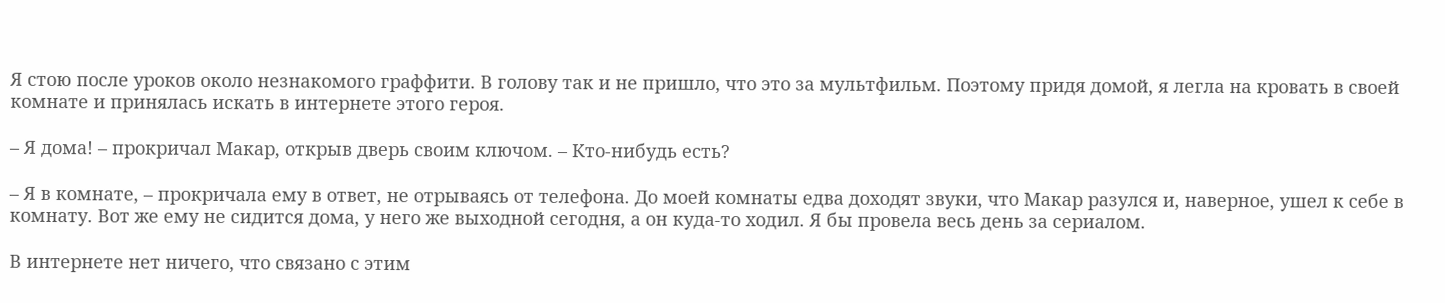Я стою после уроков около незнакомого граффити. В голову так и не пришло, что это за мультфильм. Поэтому придя домой, я легла на кровать в своей комнате и принялась искать в интернете этого героя.

– Я дома! – прокричал Макар, открыв дверь своим ключом. – Кто-нибудь есть?

– Я в комнате, – прокричала ему в ответ, не отрываясь от телефона. До моей комнаты едва доходят звуки, что Макар разулся и, наверное, ушел к себе в комнату. Вот же ему не сидится дома, у него же выходной сегодня, а он куда-то ходил. Я бы провела весь день за сериалом.

В интернете нет ничего, что связано с этим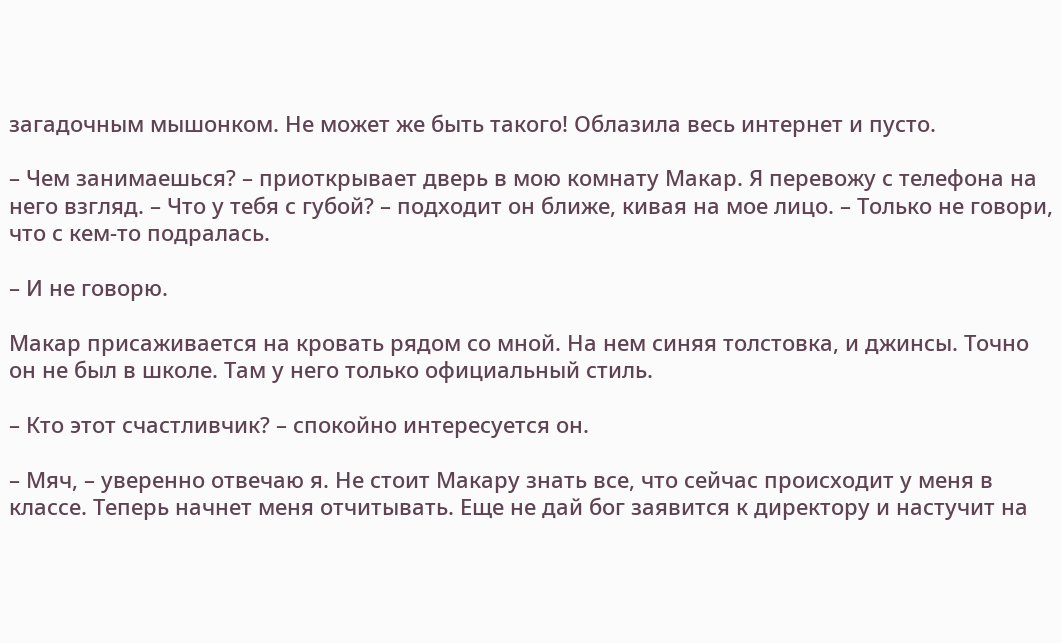загадочным мышонком. Не может же быть такого! Облазила весь интернет и пусто.

– Чем занимаешься? – приоткрывает дверь в мою комнату Макар. Я перевожу с телефона на него взгляд. – Что у тебя с губой? – подходит он ближе, кивая на мое лицо. – Только не говори, что с кем-то подралась.

– И не говорю.

Макар присаживается на кровать рядом со мной. На нем синяя толстовка, и джинсы. Точно он не был в школе. Там у него только официальный стиль.

– Кто этот счастливчик? – спокойно интересуется он.

– Мяч, – уверенно отвечаю я. Не стоит Макару знать все, что сейчас происходит у меня в классе. Теперь начнет меня отчитывать. Еще не дай бог заявится к директору и настучит на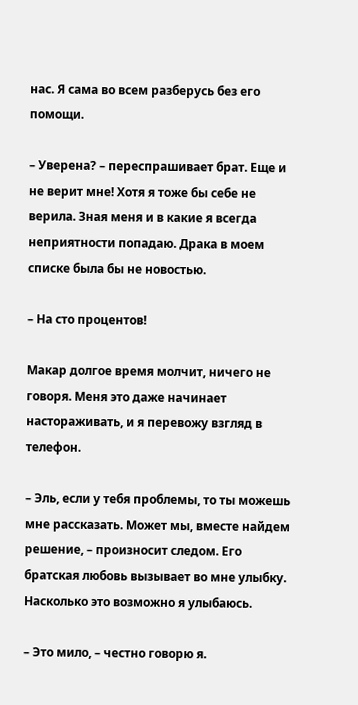нас. Я сама во всем разберусь без его помощи.

– Уверена? – переспрашивает брат. Еще и не верит мне! Хотя я тоже бы себе не верила. Зная меня и в какие я всегда неприятности попадаю. Драка в моем списке была бы не новостью.

– На сто процентов!

Макар долгое время молчит, ничего не говоря. Меня это даже начинает настораживать, и я перевожу взгляд в телефон.

– Эль, если у тебя проблемы, то ты можешь мне рассказать. Может мы, вместе найдем решение, – произносит следом. Его братская любовь вызывает во мне улыбку. Насколько это возможно я улыбаюсь.

– Это мило, – честно говорю я.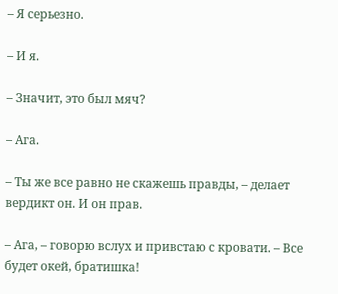– Я серьезно.

– И я.

– Значит, это был мяч?

– Ага.

– Ты же все равно не скажешь правды, – делает вердикт он. И он прав.

– Ага, – говорю вслух и привстаю с кровати. – Все будет окей, братишка!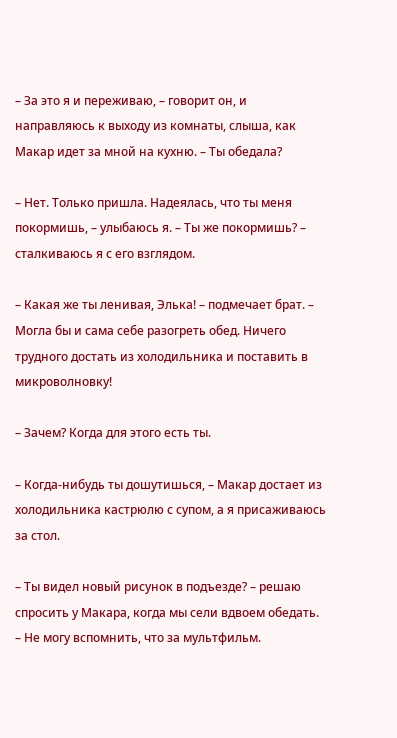– За это я и переживаю, – говорит он, и направляюсь к выходу из комнаты, слыша, как Макар идет за мной на кухню. – Ты обедала?

– Нет. Только пришла. Надеялась, что ты меня покормишь, – улыбаюсь я. – Ты же покормишь? – сталкиваюсь я с его взглядом.

– Какая же ты ленивая, Элька! – подмечает брат. – Могла бы и сама себе разогреть обед. Ничего трудного достать из холодильника и поставить в микроволновку!

– Зачем? Когда для этого есть ты.

– Когда-нибудь ты дошутишься, – Макар достает из холодильника кастрюлю с супом, а я присаживаюсь за стол.

– Ты видел новый рисунок в подъезде? – решаю спросить у Макара, когда мы сели вдвоем обедать. – Не могу вспомнить, что за мультфильм.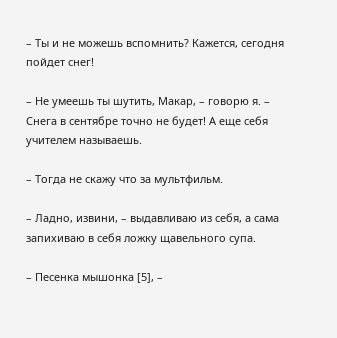– Ты и не можешь вспомнить? Кажется, сегодня пойдет снег!

– Не умеешь ты шутить, Макар, – говорю я. – Снега в сентябре точно не будет! А еще себя учителем называешь.

– Тогда не скажу что за мультфильм.

– Ладно, извини, – выдавливаю из себя, а сама запихиваю в себя ложку щавельного супа.

– Песенка мышонка [5], –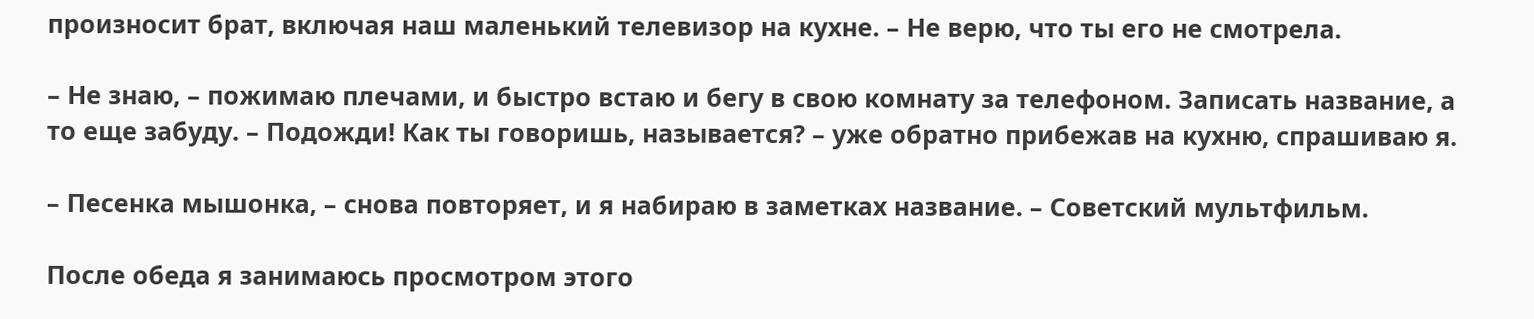произносит брат, включая наш маленький телевизор на кухне. – Не верю, что ты его не смотрела.

– Не знаю, – пожимаю плечами, и быстро встаю и бегу в свою комнату за телефоном. Записать название, а то еще забуду. – Подожди! Как ты говоришь, называется? – уже обратно прибежав на кухню, спрашиваю я.

– Песенка мышонка, – снова повторяет, и я набираю в заметках название. – Советский мультфильм.

После обеда я занимаюсь просмотром этого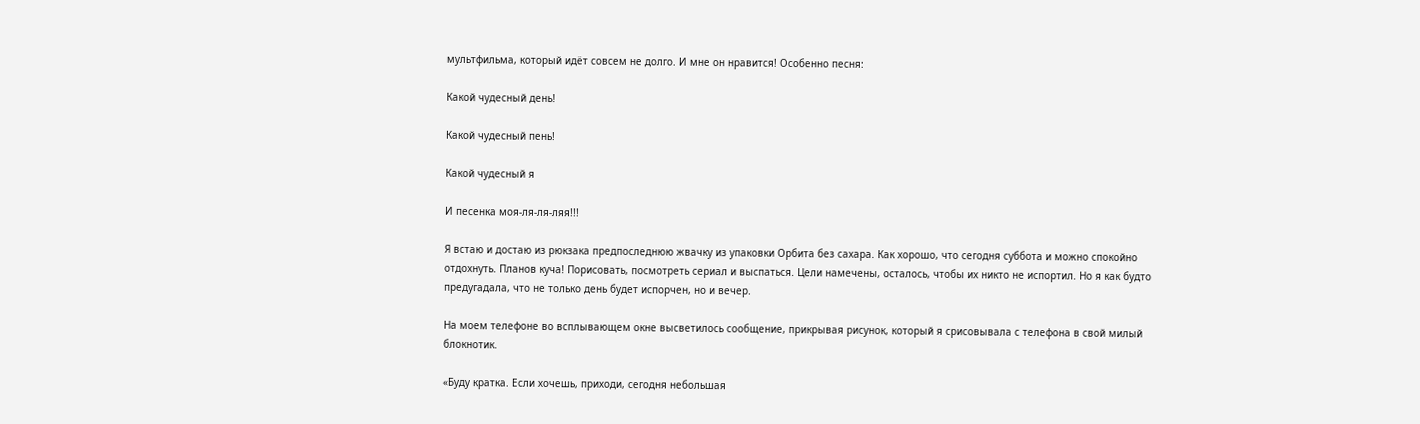мультфильма, который идёт совсем не долго. И мне он нравится! Особенно песня:

Какой чудесный день!

Какой чудесный пень!

Какой чудесный я

И песенка моя-ля-ля-ляя!!!

Я встаю и достаю из рюкзака предпоследнюю жвачку из упаковки Орбита без сахара. Как хорошо, что сегодня суббота и можно спокойно отдохнуть. Планов куча! Порисовать, посмотреть сериал и выспаться. Цели намечены, осталось, чтобы их никто не испортил. Но я как будто предугадала, что не только день будет испорчен, но и вечер.

На моем телефоне во всплывающем окне высветилось сообщение, прикрывая рисунок, который я срисовывала с телефона в свой милый блокнотик.

«Буду кратка. Если хочешь, приходи, сегодня небольшая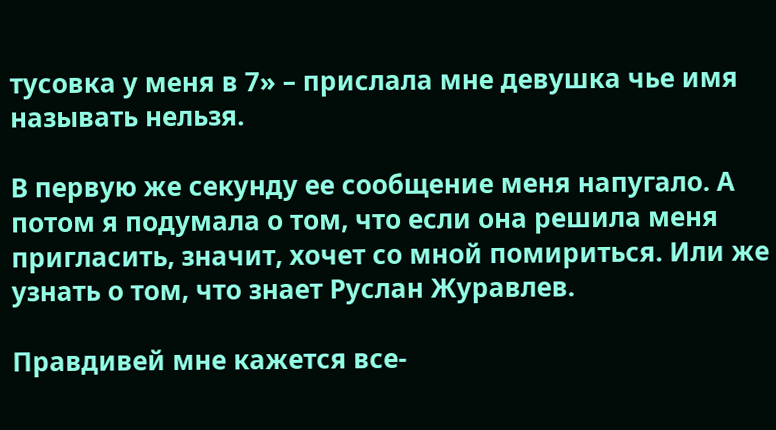тусовка у меня в 7» – прислала мне девушка чье имя называть нельзя.

В первую же секунду ее сообщение меня напугало. А потом я подумала о том, что если она решила меня пригласить, значит, хочет со мной помириться. Или же узнать о том, что знает Руслан Журавлев.

Правдивей мне кажется все-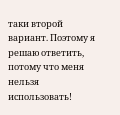таки второй вариант. Поэтому я решаю ответить, потому что меня нельзя использовать!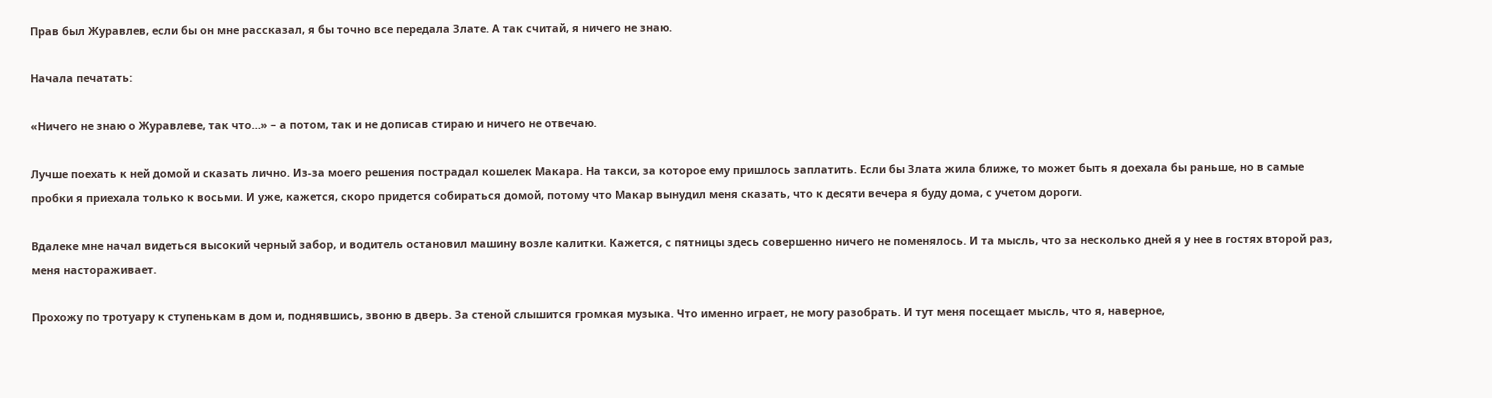Прав был Журавлев, если бы он мне рассказал, я бы точно все передала Злате. А так считай, я ничего не знаю.

Начала печатать:

«Ничего не знаю о Журавлеве, так что…» – а потом, так и не дописав стираю и ничего не отвечаю.

Лучше поехать к ней домой и сказать лично. Из-за моего решения пострадал кошелек Макара. На такси, за которое ему пришлось заплатить. Если бы Злата жила ближе, то может быть я доехала бы раньше, но в самые пробки я приехала только к восьми. И уже, кажется, скоро придется собираться домой, потому что Макар вынудил меня сказать, что к десяти вечера я буду дома, с учетом дороги.

Вдалеке мне начал видеться высокий черный забор, и водитель остановил машину возле калитки. Кажется, с пятницы здесь совершенно ничего не поменялось. И та мысль, что за несколько дней я у нее в гостях второй раз, меня настораживает.

Прохожу по тротуару к ступенькам в дом и, поднявшись, звоню в дверь. За стеной слышится громкая музыка. Что именно играет, не могу разобрать. И тут меня посещает мысль, что я, наверное,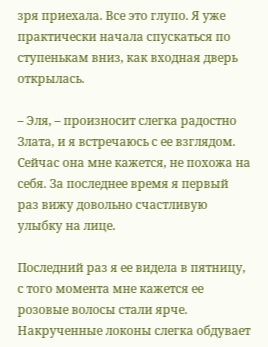зря приехала. Все это глупо. Я уже практически начала спускаться по ступенькам вниз, как входная дверь открылась.

– Эля, – произносит слегка радостно Злата, и я встречаюсь с ее взглядом. Сейчас она мне кажется, не похожа на себя. За последнее время я первый раз вижу довольно счастливую улыбку на лице.

Последний раз я ее видела в пятницу, с того момента мне кажется ее розовые волосы стали ярче. Накрученные локоны слегка обдувает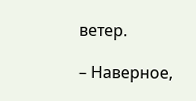ветер.

– Наверное,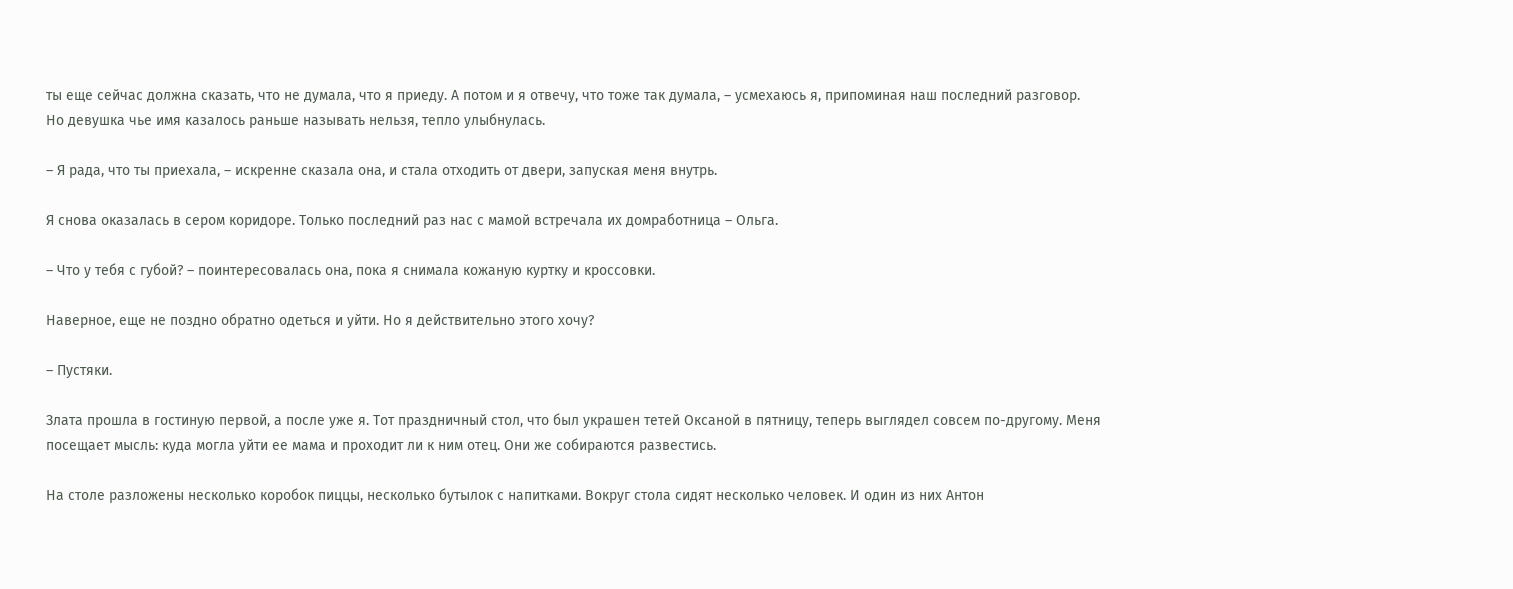ты еще сейчас должна сказать, что не думала, что я приеду. А потом и я отвечу, что тоже так думала, – усмехаюсь я, припоминая наш последний разговор. Но девушка чье имя казалось раньше называть нельзя, тепло улыбнулась.

– Я рада, что ты приехала, – искренне сказала она, и стала отходить от двери, запуская меня внутрь.

Я снова оказалась в сером коридоре. Только последний раз нас с мамой встречала их домработница – Ольга.

– Что у тебя с губой? – поинтересовалась она, пока я снимала кожаную куртку и кроссовки.

Наверное, еще не поздно обратно одеться и уйти. Но я действительно этого хочу?

– Пустяки.

Злата прошла в гостиную первой, а после уже я. Тот праздничный стол, что был украшен тетей Оксаной в пятницу, теперь выглядел совсем по-другому. Меня посещает мысль: куда могла уйти ее мама и проходит ли к ним отец. Они же собираются развестись.

На столе разложены несколько коробок пиццы, несколько бутылок с напитками. Вокруг стола сидят несколько человек. И один из них Антон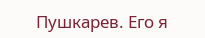Пушкарев. Его я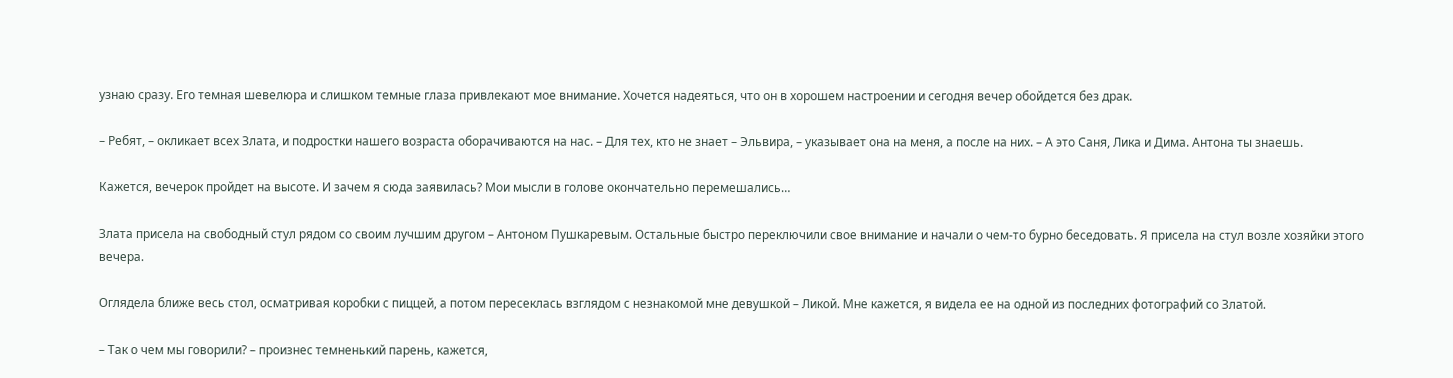узнаю сразу. Его темная шевелюра и слишком темные глаза привлекают мое внимание. Хочется надеяться, что он в хорошем настроении и сегодня вечер обойдется без драк.

– Ребят, – окликает всех Злата, и подростки нашего возраста оборачиваются на нас. – Для тех, кто не знает – Эльвира, – указывает она на меня, а после на них. – А это Саня, Лика и Дима. Антона ты знаешь.

Кажется, вечерок пройдет на высоте. И зачем я сюда заявилась? Мои мысли в голове окончательно перемешались…

Злата присела на свободный стул рядом со своим лучшим другом – Антоном Пушкаревым. Остальные быстро переключили свое внимание и начали о чем-то бурно беседовать. Я присела на стул возле хозяйки этого вечера.

Оглядела ближе весь стол, осматривая коробки с пиццей, а потом пересеклась взглядом с незнакомой мне девушкой – Ликой. Мне кажется, я видела ее на одной из последних фотографий со Златой.

– Так о чем мы говорили? – произнес темненький парень, кажется,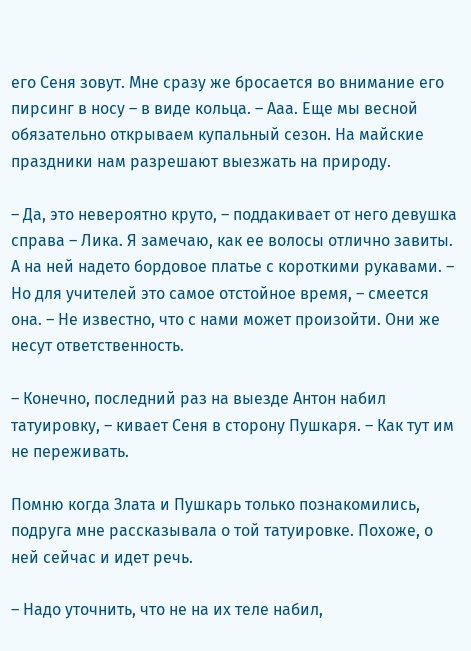его Сеня зовут. Мне сразу же бросается во внимание его пирсинг в носу – в виде кольца. – Ааа. Еще мы весной обязательно открываем купальный сезон. На майские праздники нам разрешают выезжать на природу.

– Да, это невероятно круто, – поддакивает от него девушка справа – Лика. Я замечаю, как ее волосы отлично завиты. А на ней надето бордовое платье с короткими рукавами. – Но для учителей это самое отстойное время, – смеется она. – Не известно, что с нами может произойти. Они же несут ответственность.

– Конечно, последний раз на выезде Антон набил татуировку, – кивает Сеня в сторону Пушкаря. – Как тут им не переживать.

Помню когда Злата и Пушкарь только познакомились, подруга мне рассказывала о той татуировке. Похоже, о ней сейчас и идет речь.

– Надо уточнить, что не на их теле набил,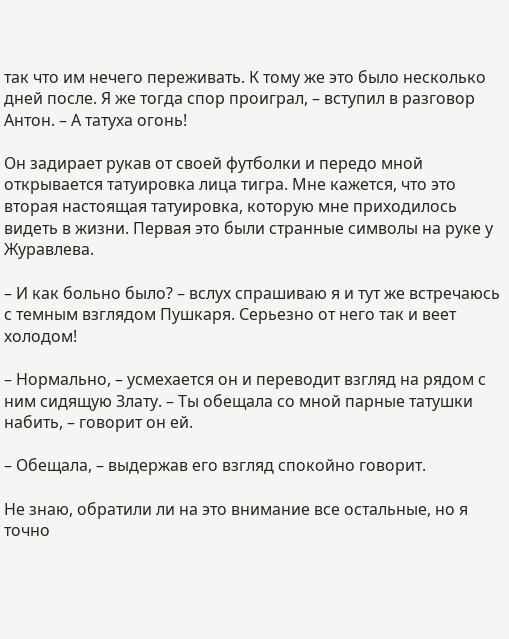так что им нечего переживать. К тому же это было несколько дней после. Я же тогда спор проиграл, – вступил в разговор Антон. – А татуха огонь!

Он задирает рукав от своей футболки и передо мной открывается татуировка лица тигра. Мне кажется, что это вторая настоящая татуировка, которую мне приходилось видеть в жизни. Первая это были странные символы на руке у Журавлева.

– И как больно было? – вслух спрашиваю я и тут же встречаюсь с темным взглядом Пушкаря. Серьезно от него так и веет холодом!

– Нормально, – усмехается он и переводит взгляд на рядом с ним сидящую Злату. – Ты обещала со мной парные татушки набить, – говорит он ей.

– Обещала, – выдержав его взгляд спокойно говорит.

Не знаю, обратили ли на это внимание все остальные, но я точно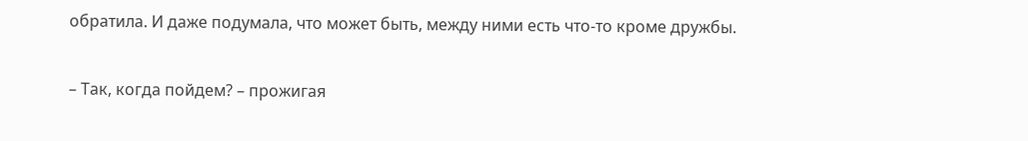обратила. И даже подумала, что может быть, между ними есть что-то кроме дружбы.

– Так, когда пойдем? – прожигая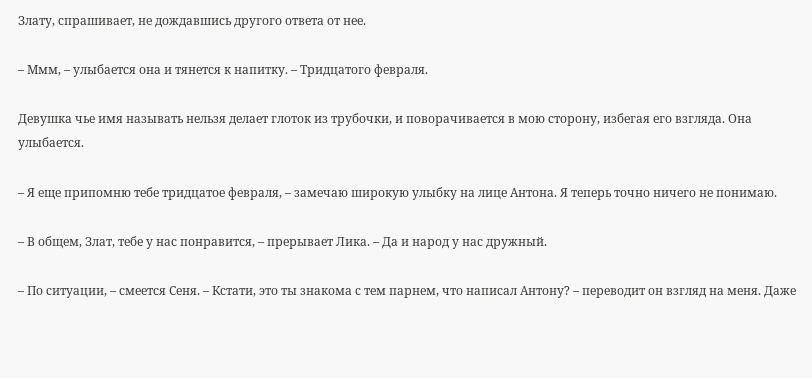Злату, спрашивает, не дождавшись другого ответа от нее.

– Ммм, – улыбается она и тянется к напитку. – Тридцатого февраля.

Девушка чье имя называть нельзя делает глоток из трубочки, и поворачивается в мою сторону, избегая его взгляда. Она улыбается.

– Я еще припомню тебе тридцатое февраля, – замечаю широкую улыбку на лице Антона. Я теперь точно ничего не понимаю.

– В общем, Злат, тебе у нас понравится, – прерывает Лика. – Да и народ у нас дружный.

– По ситуации, – смеется Сеня. – Кстати, это ты знакома с тем парнем, что написал Антону? – переводит он взгляд на меня. Даже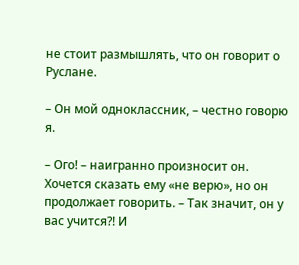не стоит размышлять, что он говорит о Руслане.

– Он мой одноклассник, – честно говорю я.

– Ого! – наигранно произносит он. Хочется сказать ему «не верю», но он продолжает говорить. – Так значит, он у вас учится?! И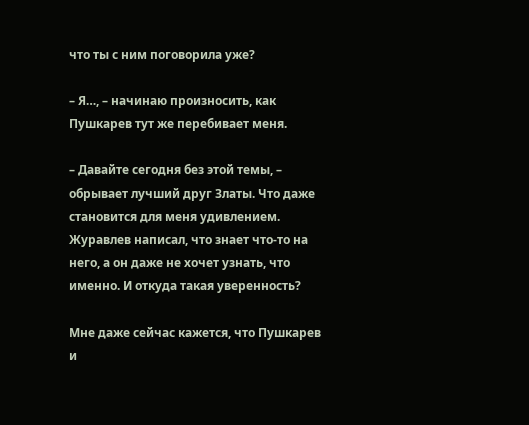что ты с ним поговорила уже?

– Я…, – начинаю произносить, как Пушкарев тут же перебивает меня.

– Давайте сегодня без этой темы, – обрывает лучший друг Златы. Что даже становится для меня удивлением. Журавлев написал, что знает что-то на него, а он даже не хочет узнать, что именно. И откуда такая уверенность?

Мне даже сейчас кажется, что Пушкарев и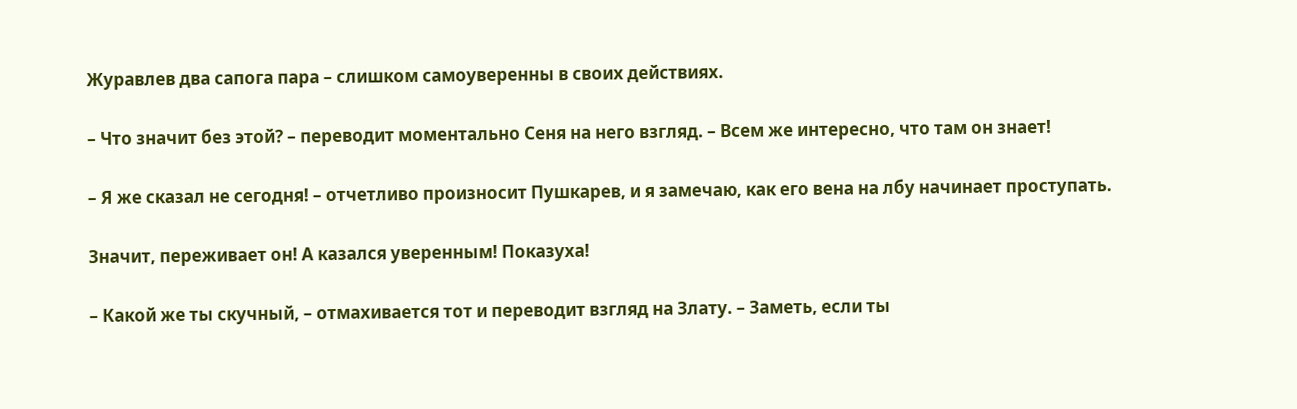Журавлев два сапога пара – слишком самоуверенны в своих действиях.

– Что значит без этой? – переводит моментально Сеня на него взгляд. – Всем же интересно, что там он знает!

– Я же сказал не сегодня! – отчетливо произносит Пушкарев, и я замечаю, как его вена на лбу начинает проступать.

Значит, переживает он! А казался уверенным! Показуха!

– Какой же ты скучный, – отмахивается тот и переводит взгляд на Злату. – Заметь, если ты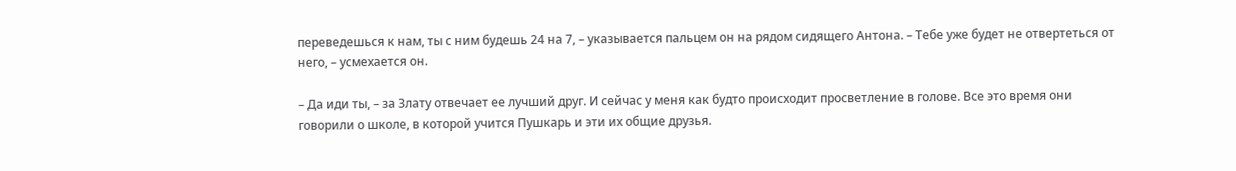переведешься к нам, ты с ним будешь 24 на 7, – указывается пальцем он на рядом сидящего Антона. – Тебе уже будет не отвертеться от него, – усмехается он.

– Да иди ты, – за Злату отвечает ее лучший друг. И сейчас у меня как будто происходит просветление в голове. Все это время они говорили о школе, в которой учится Пушкарь и эти их общие друзья.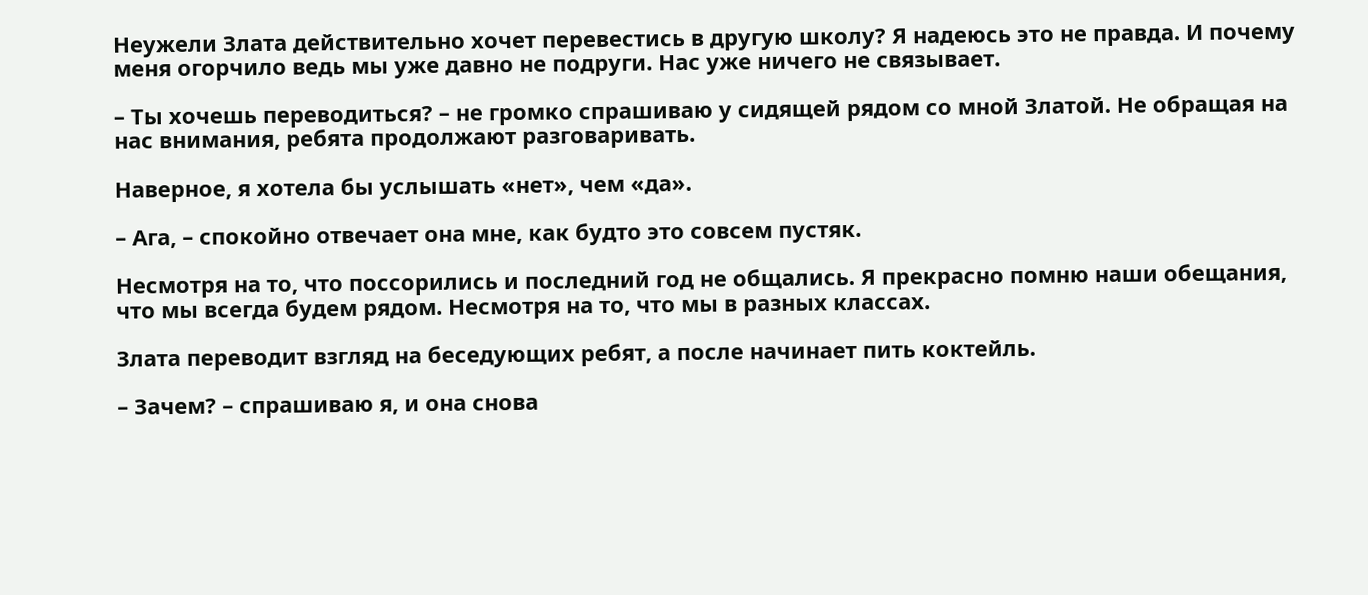Неужели Злата действительно хочет перевестись в другую школу? Я надеюсь это не правда. И почему меня огорчило ведь мы уже давно не подруги. Нас уже ничего не связывает.

– Ты хочешь переводиться? – не громко спрашиваю у сидящей рядом со мной Златой. Не обращая на нас внимания, ребята продолжают разговаривать.

Наверное, я хотела бы услышать «нет», чем «да».

– Ага, – спокойно отвечает она мне, как будто это совсем пустяк.

Несмотря на то, что поссорились и последний год не общались. Я прекрасно помню наши обещания, что мы всегда будем рядом. Несмотря на то, что мы в разных классах.

Злата переводит взгляд на беседующих ребят, а после начинает пить коктейль.

– Зачем? – спрашиваю я, и она снова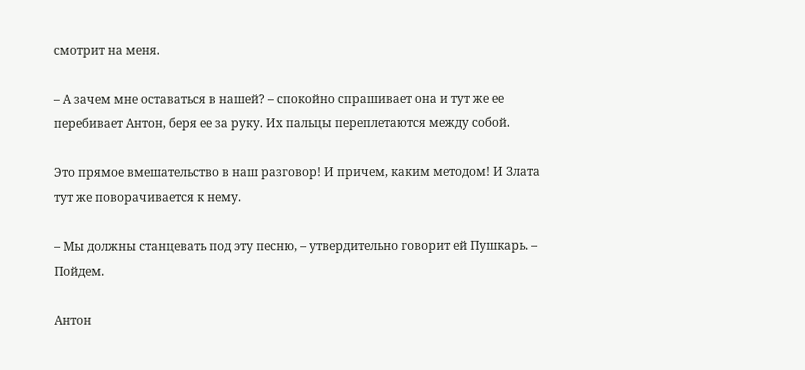смотрит на меня.

– А зачем мне оставаться в нашей? – спокойно спрашивает она и тут же ее перебивает Антон, беря ее за руку. Их пальцы переплетаются между собой.

Это прямое вмешательство в наш разговор! И причем, каким методом! И Злата тут же поворачивается к нему.

– Мы должны станцевать под эту песню, – утвердительно говорит ей Пушкарь. – Пойдем.

Антон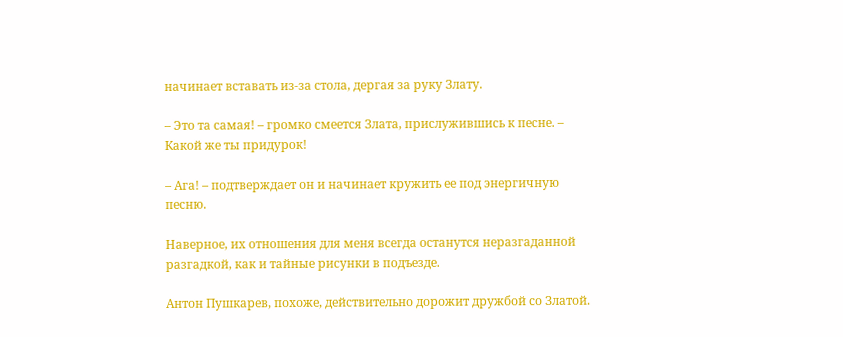начинает вставать из-за стола, дергая за руку Злату.

– Это та самая! – громко смеется Злата, прислужившись к песне. – Какой же ты придурок!

– Ага! – подтверждает он и начинает кружить ее под энергичную песню.

Наверное, их отношения для меня всегда останутся неразгаданной разгадкой, как и тайные рисунки в подъезде.

Антон Пушкарев, похоже, действительно дорожит дружбой со Златой.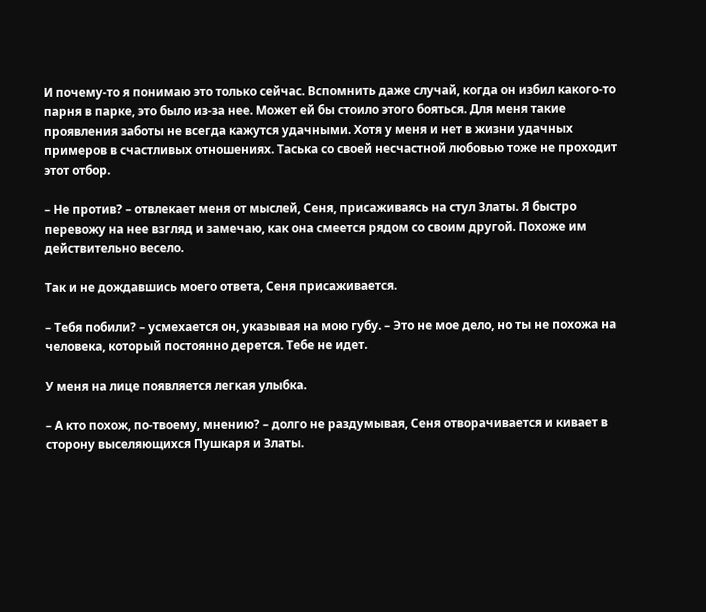И почему-то я понимаю это только сейчас. Вспомнить даже случай, когда он избил какого-то парня в парке, это было из-за нее. Может ей бы стоило этого бояться. Для меня такие проявления заботы не всегда кажутся удачными. Хотя у меня и нет в жизни удачных примеров в счастливых отношениях. Таська со своей несчастной любовью тоже не проходит этот отбор.

– Не против? – отвлекает меня от мыслей, Сеня, присаживаясь на стул Златы. Я быстро перевожу на нее взгляд и замечаю, как она смеется рядом со своим другой. Похоже им действительно весело.

Так и не дождавшись моего ответа, Сеня присаживается.

– Тебя побили? – усмехается он, указывая на мою губу. – Это не мое дело, но ты не похожа на человека, который постоянно дерется. Тебе не идет.

У меня на лице появляется легкая улыбка.

– А кто похож, по-твоему, мнению? – долго не раздумывая, Сеня отворачивается и кивает в сторону выселяющихся Пушкаря и Златы.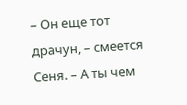– Он еще тот драчун, – смеется Сеня. – А ты чем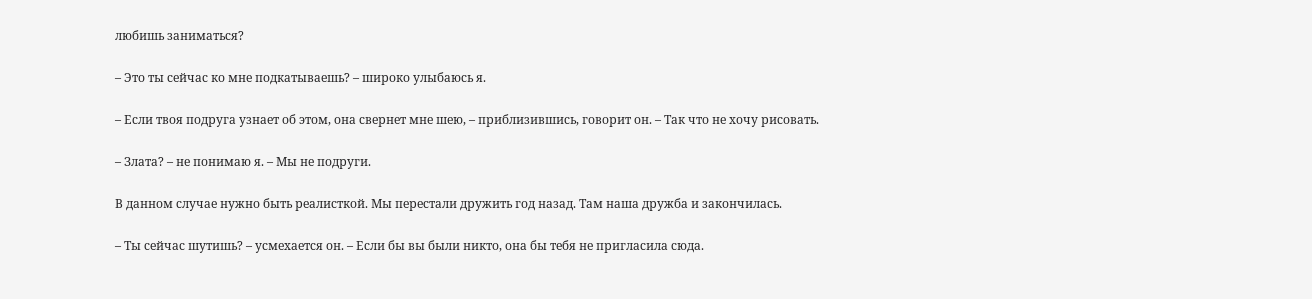любишь заниматься?

– Это ты сейчас ко мне подкатываешь? – широко улыбаюсь я.

– Если твоя подруга узнает об этом, она свернет мне шею, – приблизившись, говорит он. – Так что не хочу рисовать.

– Злата? – не понимаю я. – Мы не подруги.

В данном случае нужно быть реалисткой. Мы перестали дружить год назад. Там наша дружба и закончилась.

– Ты сейчас шутишь? – усмехается он. – Если бы вы были никто, она бы тебя не пригласила сюда.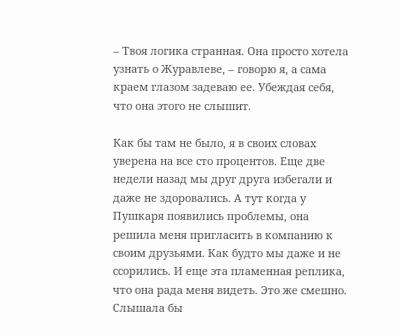– Твоя логика странная. Она просто хотела узнать о Журавлеве, – говорю я, а сама краем глазом задеваю ее. Убеждая себя, что она этого не слышит.

Как бы там не было, я в своих словах уверена на все сто процентов. Еще две недели назад мы друг друга избегали и даже не здоровались. А тут когда у Пушкаря появились проблемы, она решила меня пригласить в компанию к своим друзьями. Как будто мы даже и не ссорились. И еще эта пламенная реплика, что она рада меня видеть. Это же смешно. Слышала бы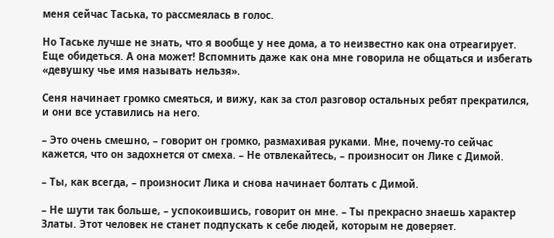меня сейчас Таська, то рассмеялась в голос.

Но Таське лучше не знать, что я вообще у нее дома, а то неизвестно как она отреагирует. Еще обидеться. А она может! Вспомнить даже как она мне говорила не общаться и избегать «девушку чье имя называть нельзя».

Сеня начинает громко смеяться, и вижу, как за стол разговор остальных ребят прекратился, и они все уставились на него.

– Это очень смешно, – говорит он громко, размахивая руками. Мне, почему-то сейчас кажется, что он задохнется от смеха. – Не отвлекайтесь, – произносит он Лике с Димой.

– Ты, как всегда, – произносит Лика и снова начинает болтать с Димой.

– Не шути так больше, – успокоившись, говорит он мне. – Ты прекрасно знаешь характер Златы. Этот человек не станет подпускать к себе людей, которым не доверяет.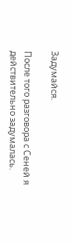Задумайся.

После того разговора с Сеней я действительно задумалась.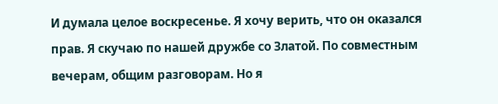И думала целое воскресенье. Я хочу верить, что он оказался прав. Я скучаю по нашей дружбе со Златой. По совместным вечерам, общим разговорам. Но я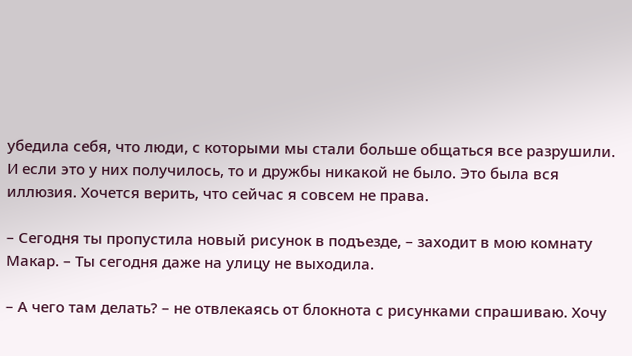убедила себя, что люди, с которыми мы стали больше общаться все разрушили. И если это у них получилось, то и дружбы никакой не было. Это была вся иллюзия. Хочется верить, что сейчас я совсем не права.

– Сегодня ты пропустила новый рисунок в подъезде, – заходит в мою комнату Макар. – Ты сегодня даже на улицу не выходила.

– А чего там делать? – не отвлекаясь от блокнота с рисунками спрашиваю. Хочу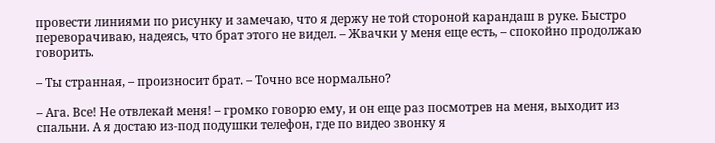провести линиями по рисунку и замечаю, что я держу не той стороной карандаш в руке. Быстро переворачиваю, надеясь, что брат этого не видел. – Жвачки у меня еще есть, – спокойно продолжаю говорить.

– Ты странная, – произносит брат. – Точно все нормально?

– Ага. Все! Не отвлекай меня! – громко говорю ему, и он еще раз посмотрев на меня, выходит из спальни. А я достаю из-под подушки телефон, где по видео звонку я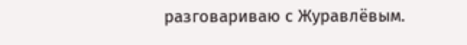разговариваю с Журавлёвым.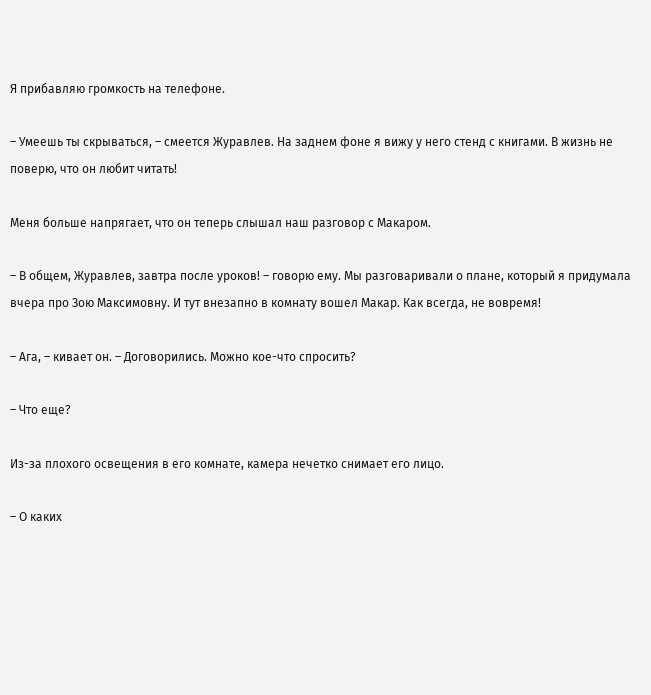Я прибавляю громкость на телефоне.

– Умеешь ты скрываться, – смеется Журавлев. На заднем фоне я вижу у него стенд с книгами. В жизнь не поверю, что он любит читать!

Меня больше напрягает, что он теперь слышал наш разговор с Макаром.

– В общем, Журавлев, завтра после уроков! – говорю ему. Мы разговаривали о плане, который я придумала вчера про Зою Максимовну. И тут внезапно в комнату вошел Макар. Как всегда, не вовремя!

– Ага, – кивает он. – Договорились. Можно кое-что спросить?

– Что еще?

Из-за плохого освещения в его комнате, камера нечетко снимает его лицо.

– О каких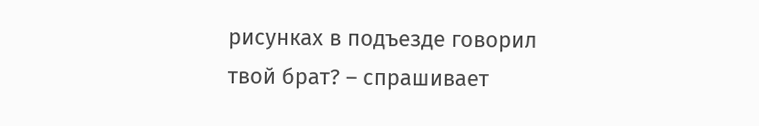рисунках в подъезде говорил твой брат? – спрашивает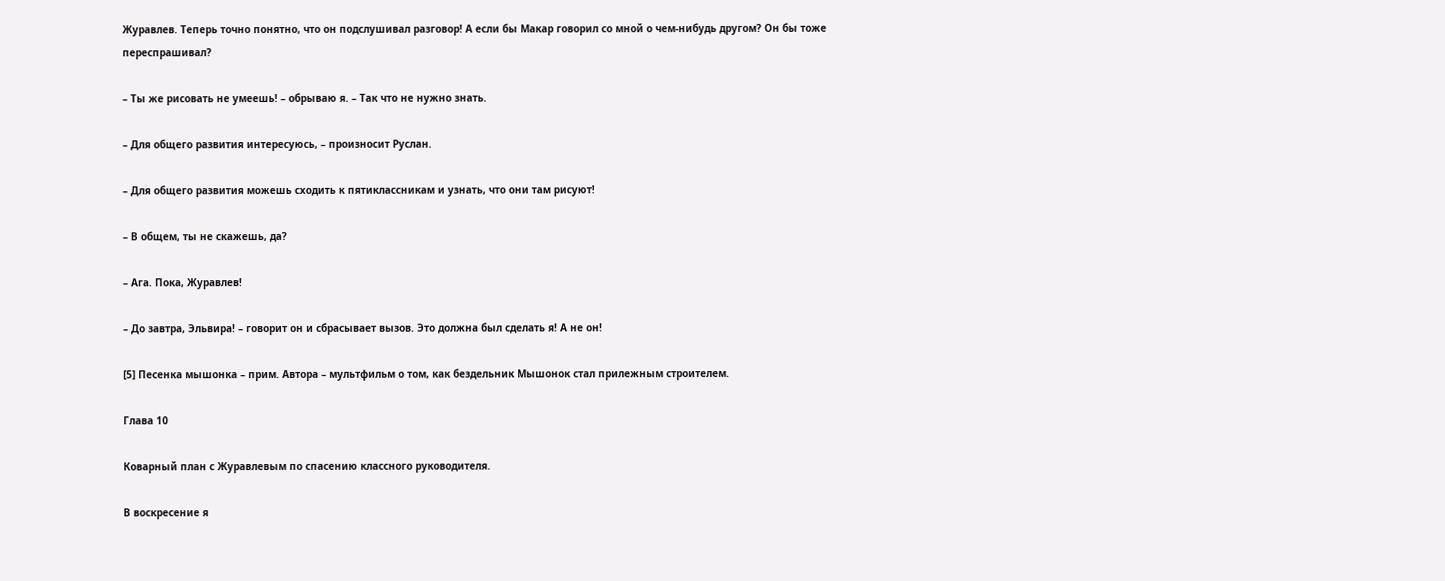Журавлев. Теперь точно понятно, что он подслушивал разговор! А если бы Макар говорил со мной о чем-нибудь другом? Он бы тоже переспрашивал?

– Ты же рисовать не умеешь! – обрываю я. – Так что не нужно знать.

– Для общего развития интересуюсь, – произносит Руслан.

– Для общего развития можешь сходить к пятиклассникам и узнать, что они там рисуют!

– В общем, ты не скажешь, да?

– Ага. Пока, Журавлев!

– До завтра, Эльвира! – говорит он и сбрасывает вызов. Это должна был сделать я! А не он!

[5] Песенка мышонка – прим. Автора – мультфильм о том, как бездельник Мышонок стал прилежным строителем.

Глава 10

Коварный план с Журавлевым по спасению классного руководителя.

В воскресение я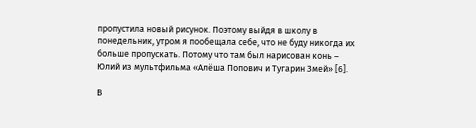пропустила новый рисунок. Поэтому выйдя в школу в понедельник, утром я пообещала себе, что не буду никогда их больше пропускать. Потому что там был нарисован конь – Юлий из мультфильма «Алёша Попович и Тугарин Змей» [6].

В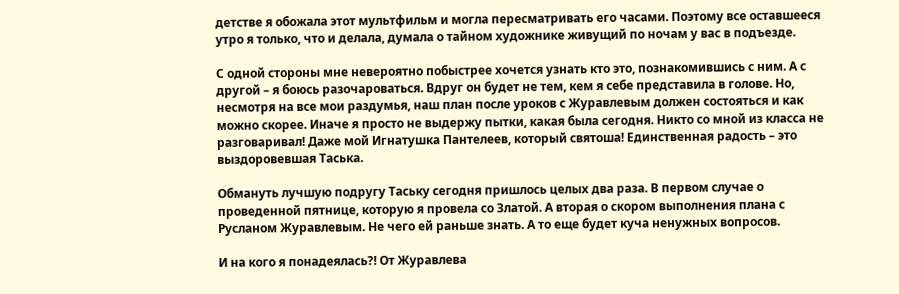детстве я обожала этот мультфильм и могла пересматривать его часами. Поэтому все оставшееся утро я только, что и делала, думала о тайном художнике живущий по ночам у вас в подъезде.

С одной стороны мне невероятно побыстрее хочется узнать кто это, познакомившись с ним. А с другой – я боюсь разочароваться. Вдруг он будет не тем, кем я себе представила в голове. Но, несмотря на все мои раздумья, наш план после уроков с Журавлевым должен состояться и как можно скорее. Иначе я просто не выдержу пытки, какая была сегодня. Никто со мной из класса не разговаривал! Даже мой Игнатушка Пантелеев, который святоша! Единственная радость – это выздоровевшая Таська.

Обмануть лучшую подругу Таську сегодня пришлось целых два раза. В первом случае о проведенной пятнице, которую я провела со Златой. А вторая о скором выполнения плана с Русланом Журавлевым. Не чего ей раньше знать. А то еще будет куча ненужных вопросов.

И на кого я понадеялась?! От Журавлева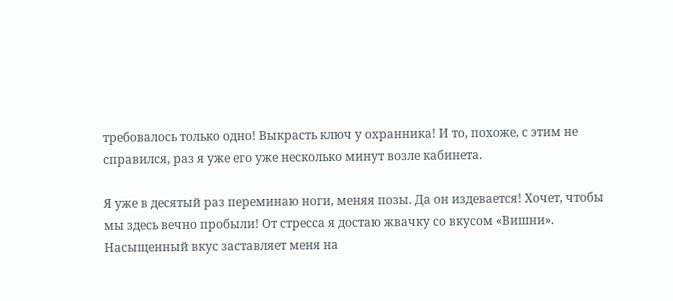требовалось только одно! Выкрасть ключ у охранника! И то, похоже, с этим не справился, раз я уже его уже несколько минут возле кабинета.

Я уже в десятый раз переминаю ноги, меняя позы. Да он издевается! Хочет, чтобы мы здесь вечно пробыли! От стресса я достаю жвачку со вкусом «Вишни». Насыщенный вкус заставляет меня на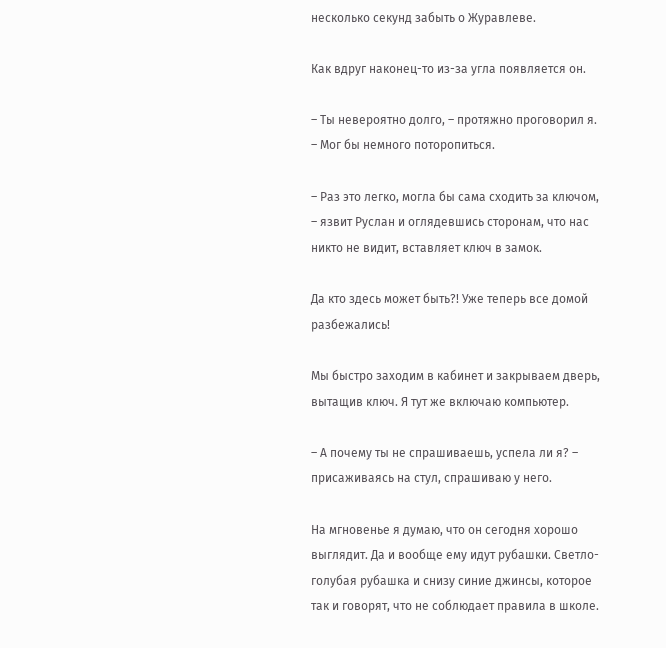несколько секунд забыть о Журавлеве.

Как вдруг наконец-то из-за угла появляется он.

– Ты невероятно долго, – протяжно проговорил я. – Мог бы немного поторопиться.

– Раз это легко, могла бы сама сходить за ключом, – язвит Руслан и оглядевшись сторонам, что нас никто не видит, вставляет ключ в замок.

Да кто здесь может быть?! Уже теперь все домой разбежались!

Мы быстро заходим в кабинет и закрываем дверь, вытащив ключ. Я тут же включаю компьютер.

– А почему ты не спрашиваешь, успела ли я? – присаживаясь на стул, спрашиваю у него.

На мгновенье я думаю, что он сегодня хорошо выглядит. Да и вообще ему идут рубашки. Светло-голубая рубашка и снизу синие джинсы, которое так и говорят, что не соблюдает правила в школе.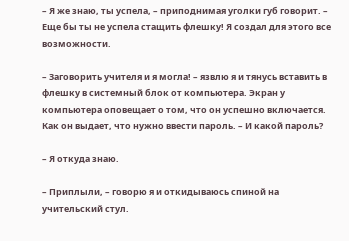– Я же знаю, ты успела, – приподнимая уголки губ говорит. – Еще бы ты не успела стащить флешку! Я создал для этого все возможности.

– Заговорить учителя и я могла! – язвлю я и тянусь вставить в флешку в системный блок от компьютера. Экран у компьютера оповещает о том, что он успешно включается. Как он выдает, что нужно ввести пароль. – И какой пароль?

– Я откуда знаю.

– Приплыли, – говорю я и откидываюсь спиной на учительский стул.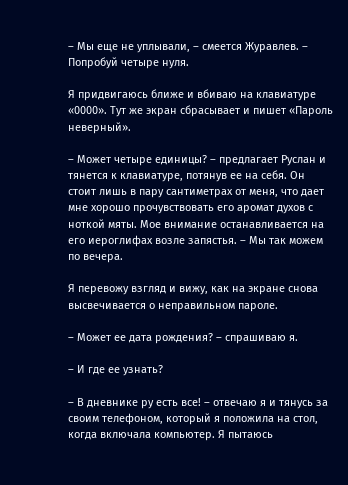– Мы еще не уплывали, – смеется Журавлев. – Попробуй четыре нуля.

Я придвигаюсь ближе и вбиваю на клавиатуре «0000». Тут же экран сбрасывает и пишет «Пароль неверный».

– Может четыре единицы? – предлагает Руслан и тянется к клавиатуре, потянув ее на себя. Он стоит лишь в пару сантиметрах от меня, что дает мне хорошо прочувствовать его аромат духов с ноткой мяты. Мое внимание останавливается на его иероглифах возле запястья. – Мы так можем по вечера.

Я перевожу взгляд и вижу, как на экране снова высвечивается о неправильном пароле.

– Может ее дата рождения? – спрашиваю я.

– И где ее узнать?

– В дневнике ру есть все! – отвечаю я и тянусь за своим телефоном, который я положила на стол, когда включала компьютер. Я пытаюсь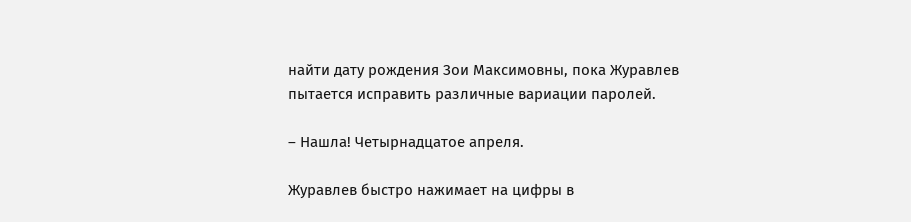найти дату рождения Зои Максимовны, пока Журавлев пытается исправить различные вариации паролей.

– Нашла! Четырнадцатое апреля.

Журавлев быстро нажимает на цифры в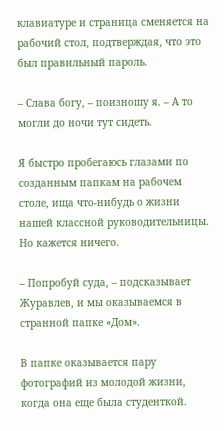клавиатуре и страница сменяется на рабочий стол, подтверждая, что это был правильный пароль.

– Слава богу, – поизношу я. – А то могли до ночи тут сидеть.

Я быстро пробегаюсь глазами по созданным папкам на рабочем столе, ища что-нибудь о жизни нашей классной руководительницы. Но кажется ничего.

– Попробуй суда, – подсказывает Журавлев, и мы оказываемся в странной папке «Дом».

В папке оказывается пару фотографий из молодой жизни, когда она еще была студенткой.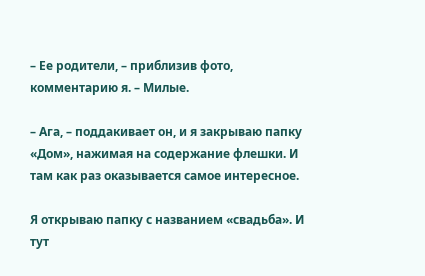– Ее родители, – приблизив фото, комментарию я. – Милые.

– Ага, – поддакивает он, и я закрываю папку «Дом», нажимая на содержание флешки. И там как раз оказывается самое интересное.

Я открываю папку с названием «свадьба». И тут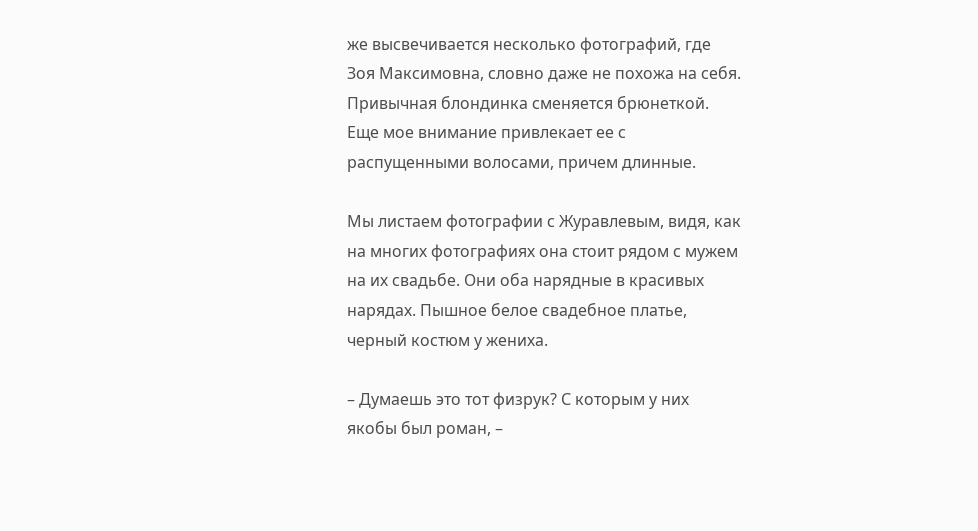же высвечивается несколько фотографий, где Зоя Максимовна, словно даже не похожа на себя. Привычная блондинка сменяется брюнеткой. Еще мое внимание привлекает ее с распущенными волосами, причем длинные.

Мы листаем фотографии с Журавлевым, видя, как на многих фотографиях она стоит рядом с мужем на их свадьбе. Они оба нарядные в красивых нарядах. Пышное белое свадебное платье, черный костюм у жениха.

– Думаешь это тот физрук? С которым у них якобы был роман, –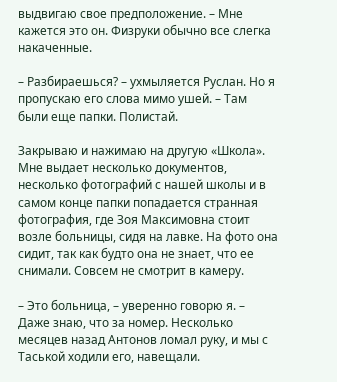выдвигаю свое предположение. – Мне кажется это он. Физруки обычно все слегка накаченные.

– Разбираешься? – ухмыляется Руслан. Но я пропускаю его слова мимо ушей. – Там были еще папки. Полистай.

Закрываю и нажимаю на другую «Школа». Мне выдает несколько документов, несколько фотографий с нашей школы и в самом конце папки попадается странная фотография, где Зоя Максимовна стоит возле больницы, сидя на лавке. На фото она сидит, так как будто она не знает, что ее снимали. Совсем не смотрит в камеру.

– Это больница, – уверенно говорю я. – Даже знаю, что за номер. Несколько месяцев назад Антонов ломал руку, и мы с Таськой ходили его, навещали.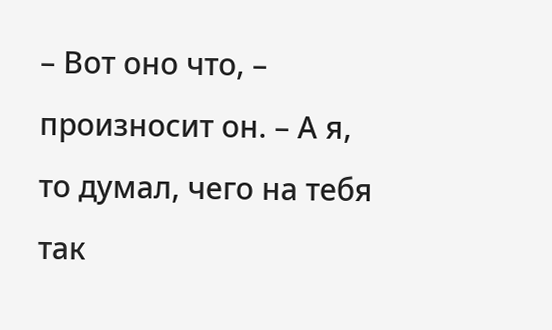– Вот оно что, – произносит он. – А я, то думал, чего на тебя так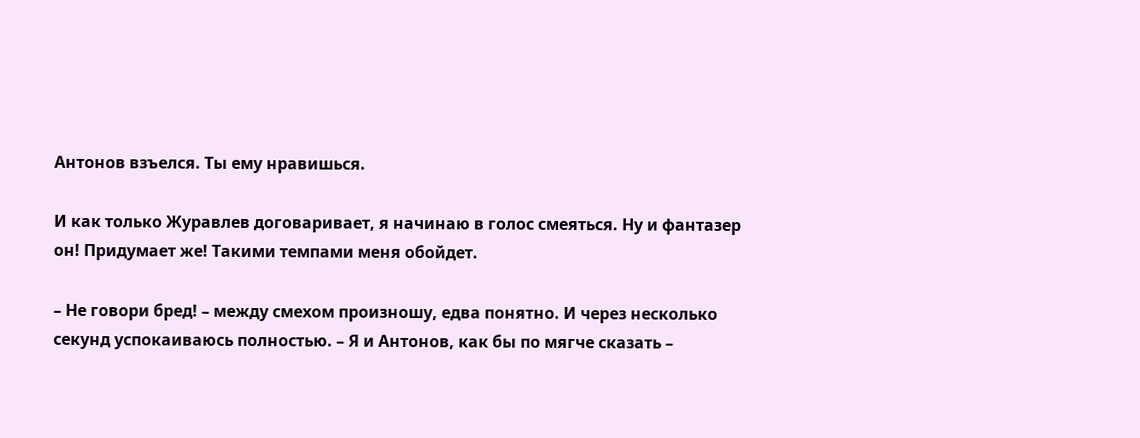Антонов взъелся. Ты ему нравишься.

И как только Журавлев договаривает, я начинаю в голос смеяться. Ну и фантазер он! Придумает же! Такими темпами меня обойдет.

– Не говори бред! – между смехом произношу, едва понятно. И через несколько секунд успокаиваюсь полностью. – Я и Антонов, как бы по мягче сказать –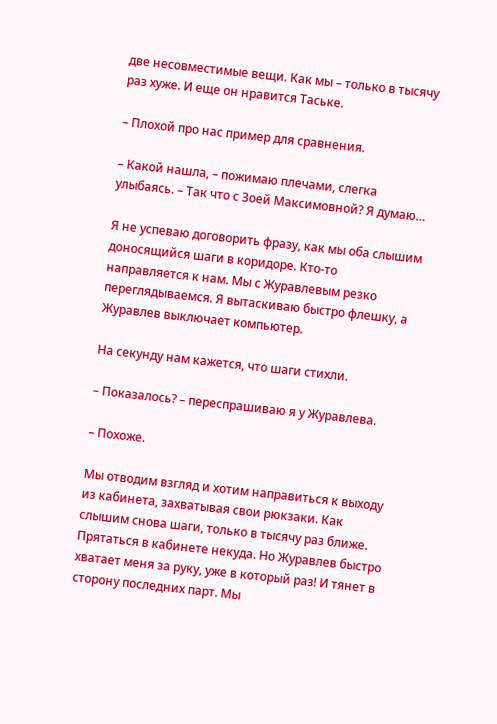две несовместимые вещи. Как мы – только в тысячу раз хуже. И еще он нравится Таське.

– Плохой про нас пример для сравнения.

– Какой нашла, – пожимаю плечами, слегка улыбаясь. – Так что с Зоей Максимовной? Я думаю…

Я не успеваю договорить фразу, как мы оба слышим доносящийся шаги в коридоре. Кто-то направляется к нам. Мы с Журавлевым резко переглядываемся. Я вытаскиваю быстро флешку, а Журавлев выключает компьютер.

На секунду нам кажется, что шаги стихли.

– Показалось? – переспрашиваю я у Журавлева.

– Похоже.

Мы отводим взгляд и хотим направиться к выходу из кабинета, захватывая свои рюкзаки. Как слышим снова шаги, только в тысячу раз ближе. Прятаться в кабинете некуда. Но Журавлев быстро хватает меня за руку, уже в который раз! И тянет в сторону последних парт. Мы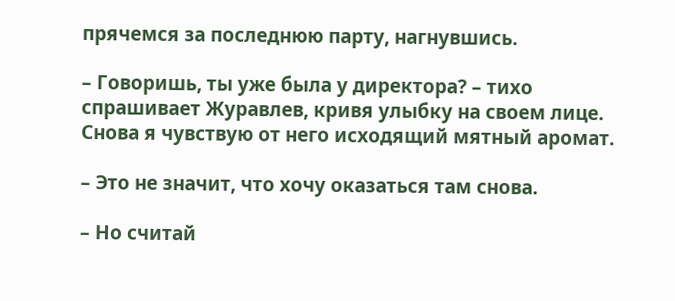прячемся за последнюю парту, нагнувшись.

– Говоришь, ты уже была у директора? – тихо спрашивает Журавлев, кривя улыбку на своем лице. Снова я чувствую от него исходящий мятный аромат.

– Это не значит, что хочу оказаться там снова.

– Но считай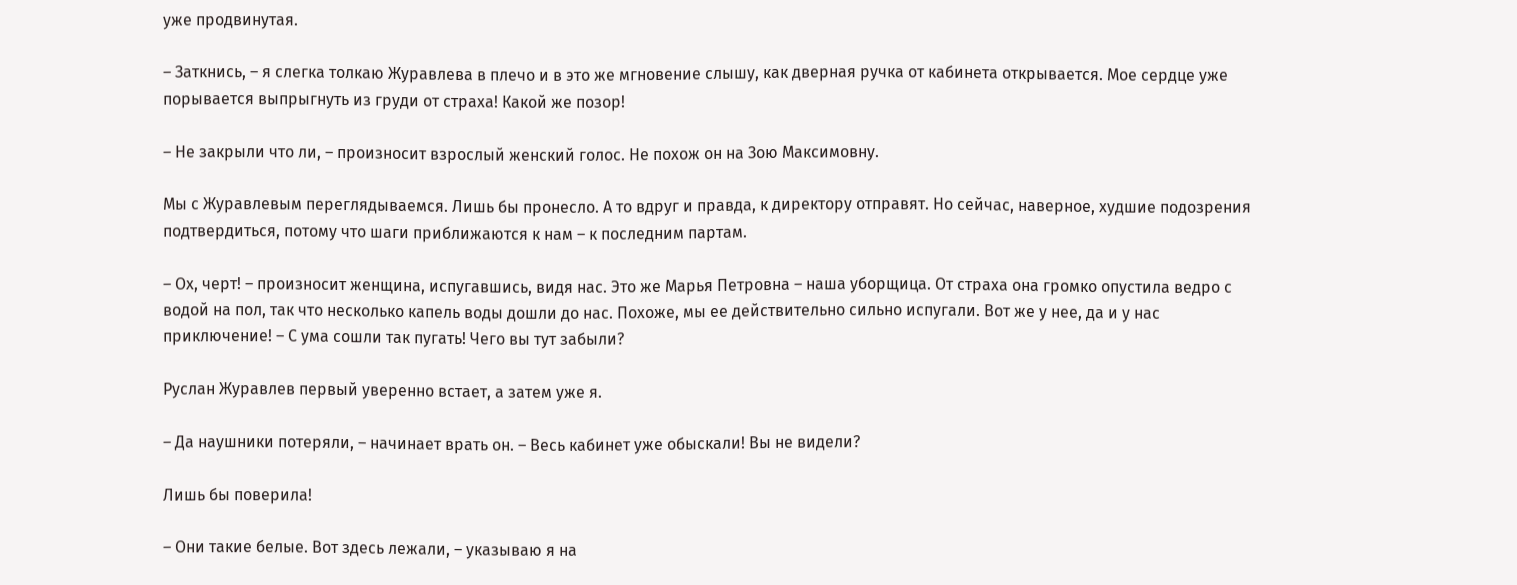уже продвинутая.

– Заткнись, – я слегка толкаю Журавлева в плечо и в это же мгновение слышу, как дверная ручка от кабинета открывается. Мое сердце уже порывается выпрыгнуть из груди от страха! Какой же позор!

– Не закрыли что ли, – произносит взрослый женский голос. Не похож он на Зою Максимовну.

Мы с Журавлевым переглядываемся. Лишь бы пронесло. А то вдруг и правда, к директору отправят. Но сейчас, наверное, худшие подозрения подтвердиться, потому что шаги приближаются к нам – к последним партам.

– Ох, черт! – произносит женщина, испугавшись, видя нас. Это же Марья Петровна – наша уборщица. От страха она громко опустила ведро с водой на пол, так что несколько капель воды дошли до нас. Похоже, мы ее действительно сильно испугали. Вот же у нее, да и у нас приключение! – С ума сошли так пугать! Чего вы тут забыли?

Руслан Журавлев первый уверенно встает, а затем уже я.

– Да наушники потеряли, – начинает врать он. – Весь кабинет уже обыскали! Вы не видели?

Лишь бы поверила!

– Они такие белые. Вот здесь лежали, – указываю я на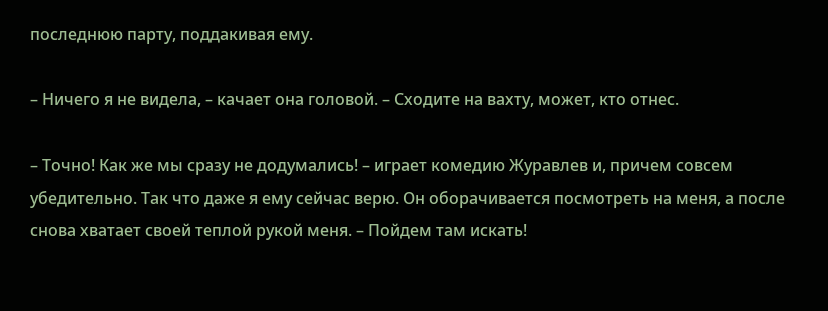последнюю парту, поддакивая ему.

– Ничего я не видела, – качает она головой. – Сходите на вахту, может, кто отнес.

– Точно! Как же мы сразу не додумались! – играет комедию Журавлев и, причем совсем убедительно. Так что даже я ему сейчас верю. Он оборачивается посмотреть на меня, а после снова хватает своей теплой рукой меня. – Пойдем там искать!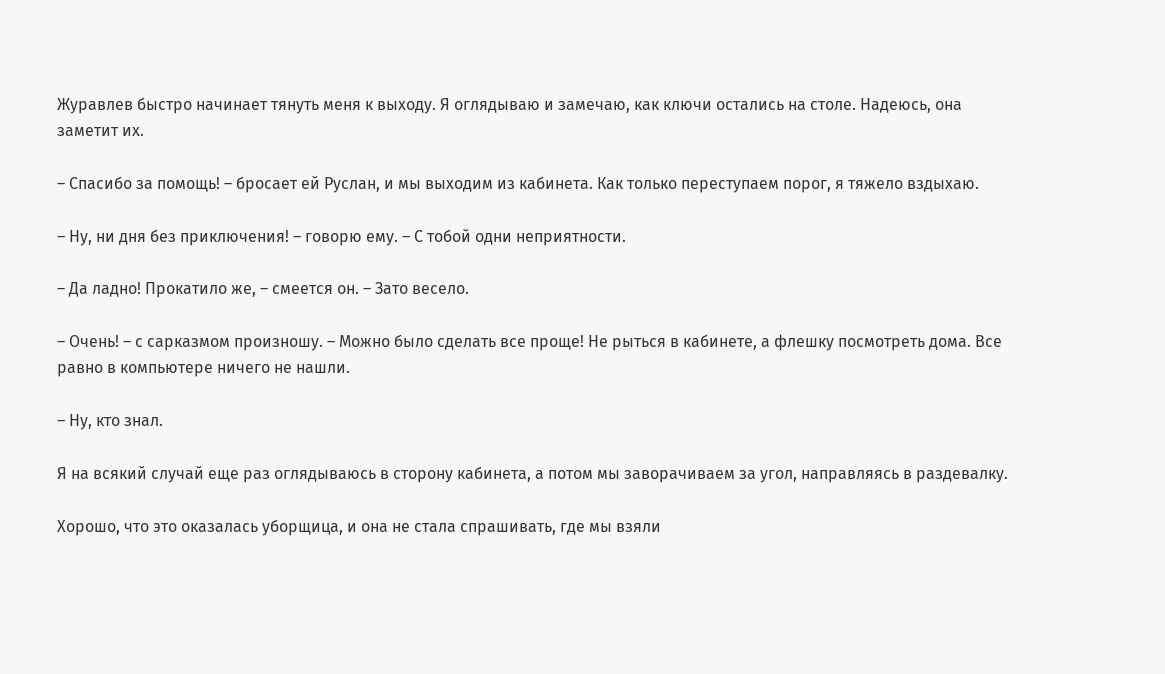Журавлев быстро начинает тянуть меня к выходу. Я оглядываю и замечаю, как ключи остались на столе. Надеюсь, она заметит их.

– Спасибо за помощь! – бросает ей Руслан, и мы выходим из кабинета. Как только переступаем порог, я тяжело вздыхаю.

– Ну, ни дня без приключения! – говорю ему. – С тобой одни неприятности.

– Да ладно! Прокатило же, – смеется он. – Зато весело.

– Очень! – с сарказмом произношу. – Можно было сделать все проще! Не рыться в кабинете, а флешку посмотреть дома. Все равно в компьютере ничего не нашли.

– Ну, кто знал.

Я на всякий случай еще раз оглядываюсь в сторону кабинета, а потом мы заворачиваем за угол, направляясь в раздевалку.

Хорошо, что это оказалась уборщица, и она не стала спрашивать, где мы взяли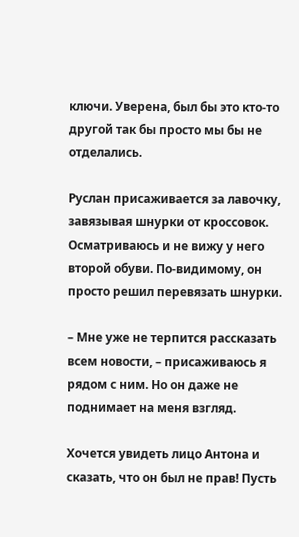ключи. Уверена, был бы это кто-то другой так бы просто мы бы не отделались.

Руслан присаживается за лавочку, завязывая шнурки от кроссовок. Осматриваюсь и не вижу у него второй обуви. По-видимому, он просто решил перевязать шнурки.

– Мне уже не терпится рассказать всем новости, – присаживаюсь я рядом с ним. Но он даже не поднимает на меня взгляд.

Хочется увидеть лицо Антона и сказать, что он был не прав! Пусть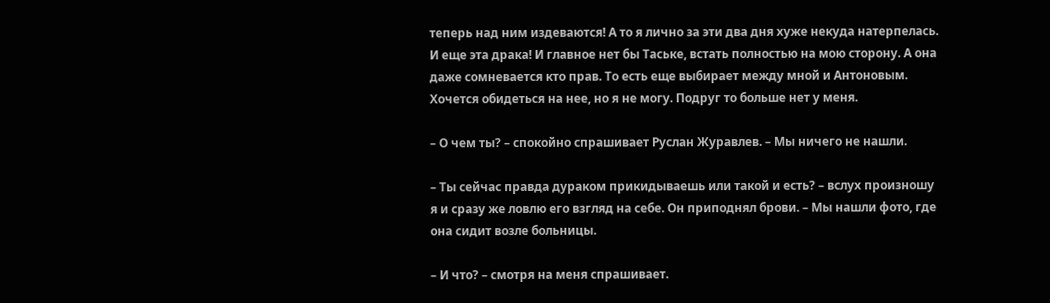теперь над ним издеваются! А то я лично за эти два дня хуже некуда натерпелась. И еще эта драка! И главное нет бы Таське, встать полностью на мою сторону. А она даже сомневается кто прав. То есть еще выбирает между мной и Антоновым. Хочется обидеться на нее, но я не могу. Подруг то больше нет у меня.

– О чем ты? – спокойно спрашивает Руслан Журавлев. – Мы ничего не нашли.

– Ты сейчас правда дураком прикидываешь или такой и есть? – вслух произношу я и сразу же ловлю его взгляд на себе. Он приподнял брови. – Мы нашли фото, где она сидит возле больницы.

– И что? – смотря на меня спрашивает.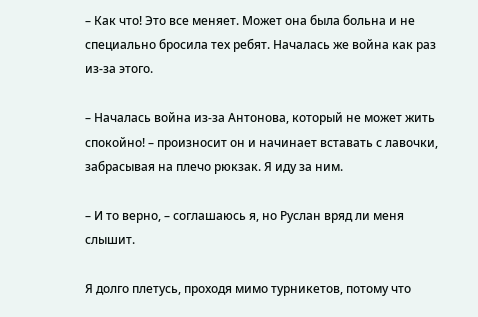– Как что! Это все меняет. Может она была больна и не специально бросила тех ребят. Началась же война как раз из-за этого.

– Началась война из-за Антонова, который не может жить спокойно! – произносит он и начинает вставать с лавочки, забрасывая на плечо рюкзак. Я иду за ним.

– И то верно, – соглашаюсь я, но Руслан вряд ли меня слышит.

Я долго плетусь, проходя мимо турникетов, потому что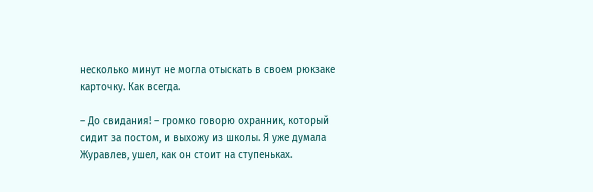несколько минут не могла отыскать в своем рюкзаке карточку. Как всегда.

– До свидания! – громко говорю охранник, который сидит за постом, и выхожу из школы. Я уже думала Журавлев, ушел, как он стоит на ступеньках.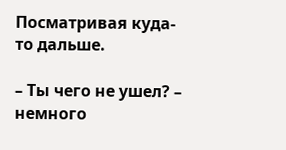Посматривая куда-то дальше.

– Ты чего не ушел? – немного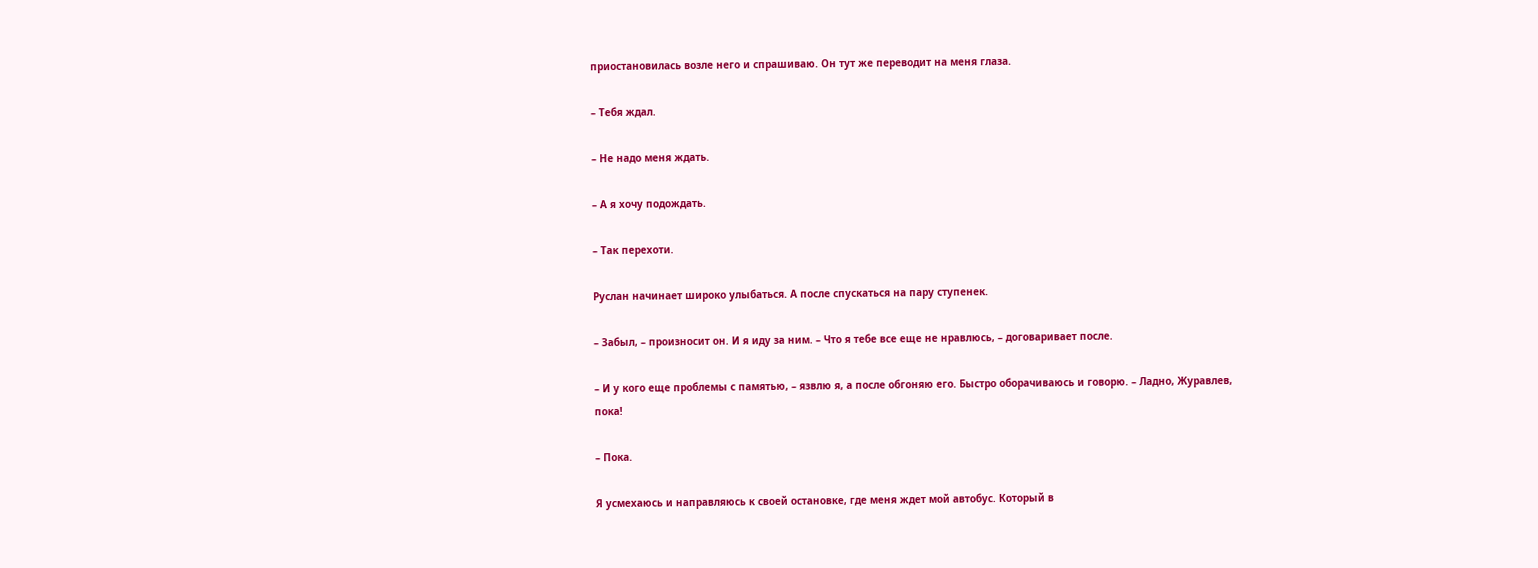приостановилась возле него и спрашиваю. Он тут же переводит на меня глаза.

– Тебя ждал.

– Не надо меня ждать.

– А я хочу подождать.

– Так перехоти.

Руслан начинает широко улыбаться. А после спускаться на пару ступенек.

– Забыл, – произносит он. И я иду за ним. – Что я тебе все еще не нравлюсь, – договаривает после.

– И у кого еще проблемы с памятью, – язвлю я, а после обгоняю его. Быстро оборачиваюсь и говорю. – Ладно, Журавлев, пока!

– Пока.

Я усмехаюсь и направляюсь к своей остановке, где меня ждет мой автобус. Который в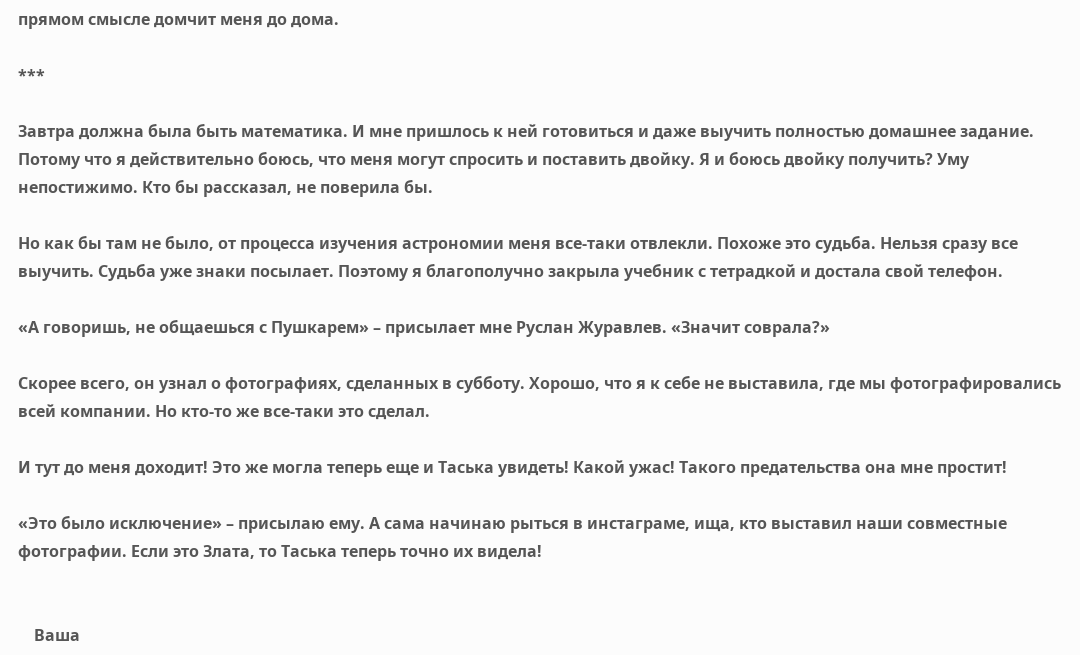прямом смысле домчит меня до дома.

***

Завтра должна была быть математика. И мне пришлось к ней готовиться и даже выучить полностью домашнее задание. Потому что я действительно боюсь, что меня могут спросить и поставить двойку. Я и боюсь двойку получить? Уму непостижимо. Кто бы рассказал, не поверила бы.

Но как бы там не было, от процесса изучения астрономии меня все-таки отвлекли. Похоже это судьба. Нельзя сразу все выучить. Судьба уже знаки посылает. Поэтому я благополучно закрыла учебник с тетрадкой и достала свой телефон.

«А говоришь, не общаешься с Пушкарем» – присылает мне Руслан Журавлев. «Значит соврала?»

Скорее всего, он узнал о фотографиях, сделанных в субботу. Хорошо, что я к себе не выставила, где мы фотографировались всей компании. Но кто-то же все-таки это сделал.

И тут до меня доходит! Это же могла теперь еще и Таська увидеть! Какой ужас! Такого предательства она мне простит!

«Это было исключение» – присылаю ему. А сама начинаю рыться в инстаграме, ища, кто выставил наши совместные фотографии. Если это Злата, то Таська теперь точно их видела!


    Ваша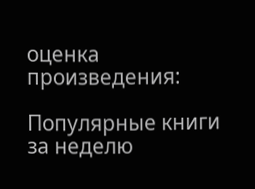оценка произведения:

Популярные книги за неделю